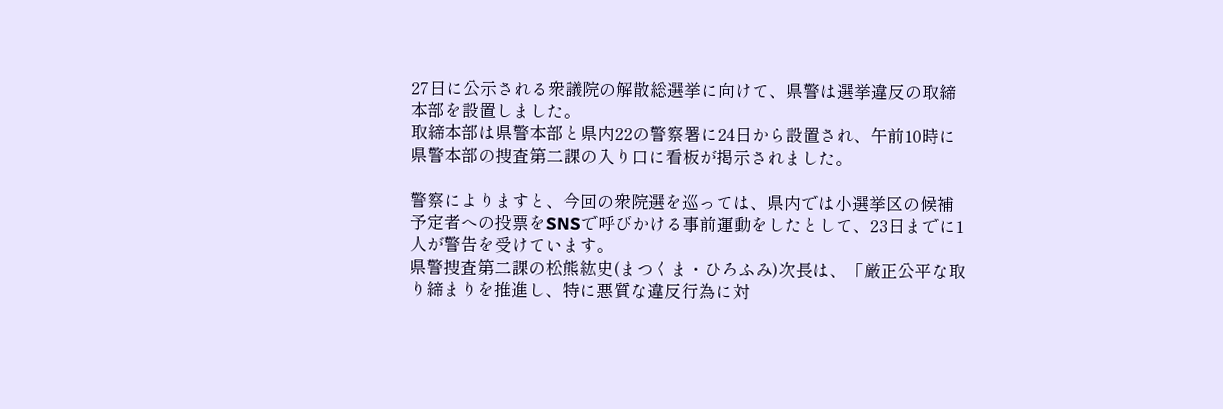27日に公示される衆議院の解散総選挙に向けて、県警は選挙違反の取締本部を設置しました。
取締本部は県警本部と県内22の警察署に24日から設置され、午前10時に県警本部の捜査第二課の入り口に看板が掲示されました。

警察によりますと、今回の衆院選を巡っては、県内では小選挙区の候補予定者への投票をSNSで呼びかける事前運動をしたとして、23日までに1人が警告を受けています。
県警捜査第二課の松熊紘史(まつくま・ひろふみ)次長は、「厳正公平な取り締まりを推進し、特に悪質な違反行為に対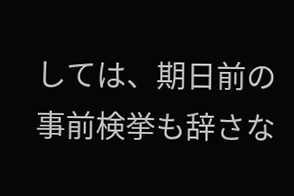しては、期日前の事前検挙も辞さな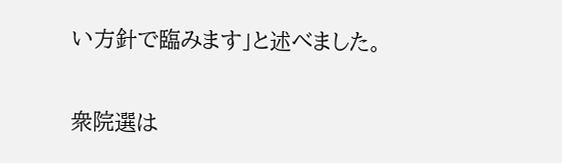い方針で臨みます」と述べました。

衆院選は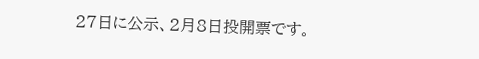27日に公示、2月8日投開票です。